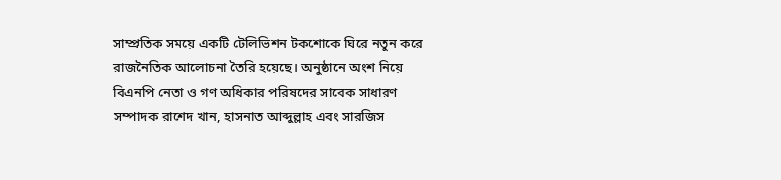সাম্প্রতিক সময়ে একটি টেলিভিশন টকশোকে ঘিরে নতুন করে রাজনৈতিক আলোচনা তৈরি হয়েছে। অনুষ্ঠানে অংশ নিয়ে বিএনপি নেতা ও গণ অধিকার পরিষদের সাবেক সাধারণ সম্পাদক রাশেদ খান, হাসনাত আব্দুল্লাহ এবং সারজিস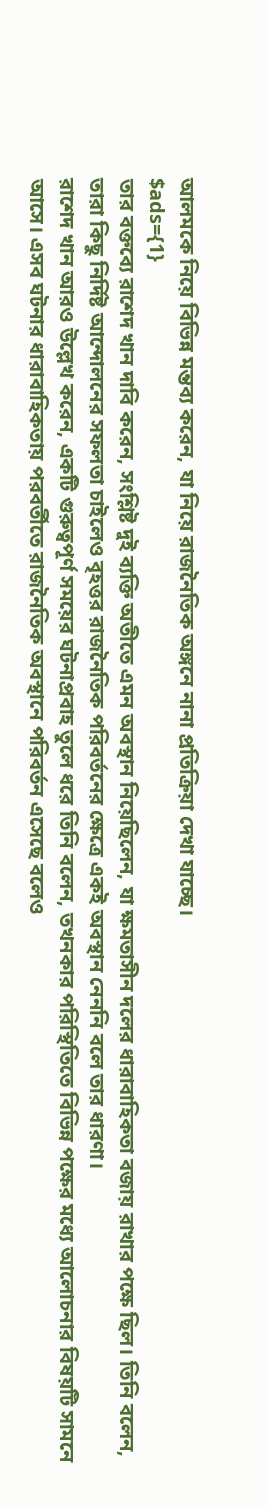আলমকে নিয়ে বিভিন্ন মন্তব্য করেন, যা নিয়ে রাজনৈতিক অঙ্গনে নানা প্রতিক্রিয়া দেখা যাচ্ছে।
$ads={1}
তার বক্তব্যে রাশেদ খান দাবি করেন, সংশ্লিষ্ট দুই ব্যক্তি অতীতে এমন অবস্থান নিয়েছিলেন, যা ক্ষমতাসীন দলের ধারাবাহিকতা বজায় রাখার পক্ষে ছিল। তিনি বলেন, তারা কিছু নির্দিষ্ট আন্দোলনের সফলতা চাইলেও বৃহত্তর রাজনৈতিক পরিবর্তনের ক্ষেত্রে একই অবস্থান নেননি বলে তার ধারণা।
রাশেদ খান আরও উল্লেখ করেন, একটি গুরুত্বপূর্ণ সময়ের ঘটনাপ্রবাহ তুলে ধরে তিনি বলেন, তখনকার পরিস্থিতিতে বিভিন্ন পক্ষের মধ্যে আলোচনার বিষয়টি সামনে আসে। এসব ঘটনার ধারাবাহিকতায় পরবর্তীতে রাজনৈতিক অবস্থানে পরিবর্তন এসেছে বলেও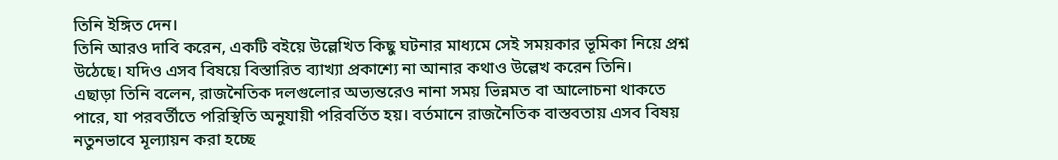তিনি ইঙ্গিত দেন।
তিনি আরও দাবি করেন, একটি বইয়ে উল্লেখিত কিছু ঘটনার মাধ্যমে সেই সময়কার ভূমিকা নিয়ে প্রশ্ন উঠেছে। যদিও এসব বিষয়ে বিস্তারিত ব্যাখ্যা প্রকাশ্যে না আনার কথাও উল্লেখ করেন তিনি।
এছাড়া তিনি বলেন, রাজনৈতিক দলগুলোর অভ্যন্তরেও নানা সময় ভিন্নমত বা আলোচনা থাকতে পারে, যা পরবর্তীতে পরিস্থিতি অনুযায়ী পরিবর্তিত হয়। বর্তমানে রাজনৈতিক বাস্তবতায় এসব বিষয় নতুনভাবে মূল্যায়ন করা হচ্ছে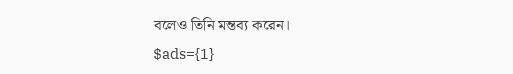বলেও তিনি মন্তব্য করেন।
$ads={1}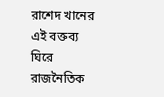রাশেদ খানের এই বক্তব্য ঘিরে রাজনৈতিক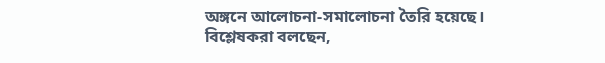অঙ্গনে আলোচনা-সমালোচনা তৈরি হয়েছে। বিশ্লেষকরা বলছেন,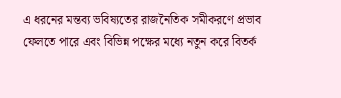এ ধরনের মন্তব্য ভবিষ্যতের রাজনৈতিক সমীকরণে প্রভাব ফেলতে পারে এবং বিভিন্ন পক্ষের মধ্যে নতুন করে বিতর্ক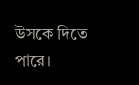উসকে দিতে পারে।